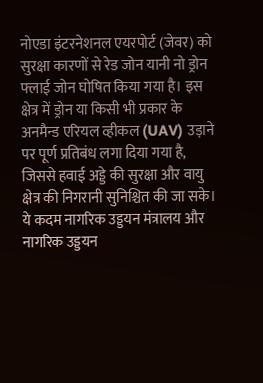नोएडा इंटरनेशनल एयरपोर्ट (जेवर) को सुरक्षा कारणों से रेड जोन यानी नो ड्रोन फ्लाई जोन घोषित किया गया है। इस क्षेत्र में ड्रोन या किसी भी प्रकार के अनमैन्ड एरियल व्हीकल (UAV) उड़ाने पर पूर्ण प्रतिबंध लगा दिया गया है, जिससे हवाई अड्डे की सुरक्षा और वायु क्षेत्र की निगरानी सुनिश्चित की जा सके। ये कदम नागरिक उड्डयन मंत्रालय और नागरिक उड्डयन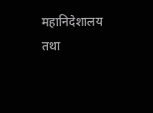महानिदेशालय तथा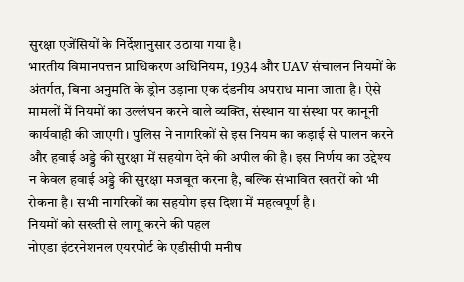सुरक्षा एजेंसियों के निर्देशानुसार उठाया गया है।
भारतीय विमानपत्तन प्राधिकरण अधिनियम, 1934 और UAV संचालन नियमों के अंतर्गत, बिना अनुमति के ड्रोन उड़ाना एक दंडनीय अपराध माना जाता है। ऐसे मामलों में नियमों का उल्लंघन करने वाले व्यक्ति, संस्थान या संस्था पर कानूनी कार्यवाही की जाएगी। पुलिस ने नागरिकों से इस नियम का कड़ाई से पालन करने और हवाई अड्डे की सुरक्षा में सहयोग देने की अपील की है। इस निर्णय का उद्देश्य न केवल हवाई अड्डे की सुरक्षा मजबूत करना है, बल्कि संभावित खतरों को भी रोकना है। सभी नागरिकों का सहयोग इस दिशा में महत्वपूर्ण है।
नियमों को सख्ती से लागू करने की पहल
नोएडा इंटरनेशनल एयरपोर्ट के एडीसीपी मनीष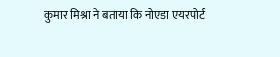कुमार मिश्रा ने बताया कि नोएडा एयरपोर्ट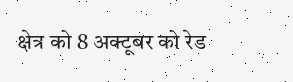क्षेत्र को 8 अक्टूबर को रेड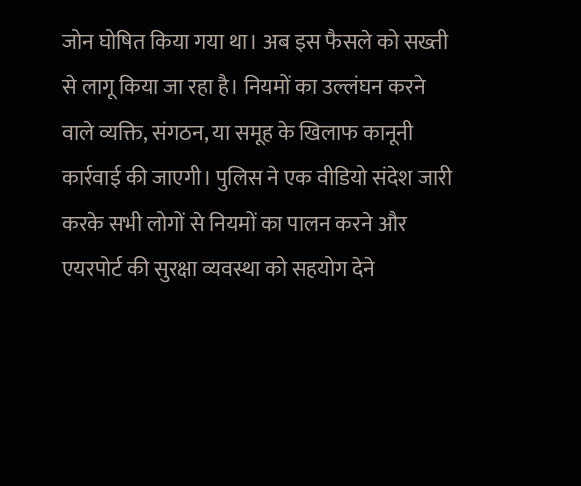जोन घोषित किया गया था। अब इस फैसले को सख्ती से लागू किया जा रहा है। नियमों का उल्लंघन करने वाले व्यक्ति, संगठन, या समूह के खिलाफ कानूनी कार्रवाई की जाएगी। पुलिस ने एक वीडियो संदेश जारी करके सभी लोगों से नियमों का पालन करने और एयरपोर्ट की सुरक्षा व्यवस्था को सहयोग देने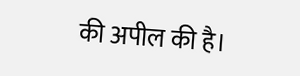की अपील की है।